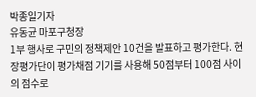박종일기자
유동균 마포구청장
1부 행사로 구민의 정책제안 10건을 발표하고 평가한다. 현장평가단이 평가채점 기기를 사용해 50점부터 100점 사이의 점수로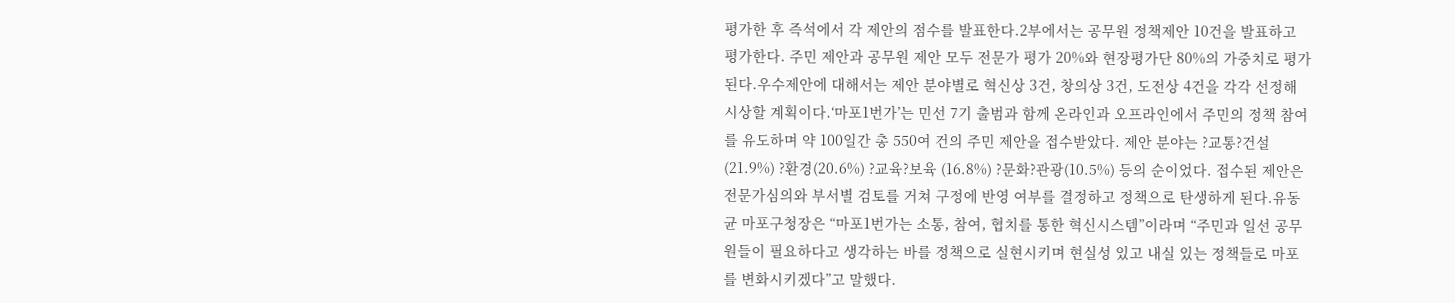평가한 후 즉석에서 각 제안의 점수를 발표한다.2부에서는 공무원 정책제안 10건을 발표하고 평가한다. 주민 제안과 공무원 제안 모두 전문가 평가 20%와 현장평가단 80%의 가중치로 평가된다.우수제안에 대해서는 제안 분야별로 혁신상 3건, 창의상 3건, 도전상 4건을 각각 선정해 시상할 계획이다.‘마포1번가’는 민선 7기 출범과 함께 온라인과 오프라인에서 주민의 정책 참여를 유도하며 약 100일간 총 550여 건의 주민 제안을 접수받았다. 제안 분야는 ?교통?건설(21.9%) ?환경(20.6%) ?교육?보육 (16.8%) ?문화?관광(10.5%) 등의 순이었다. 접수된 제안은 전문가심의와 부서별 검토를 거쳐 구정에 반영 여부를 결정하고 정책으로 탄생하게 된다.유동균 마포구청장은 “마포1번가는 소통, 참여, 협치를 통한 혁신시스템”이라며 “주민과 일선 공무원들이 필요하다고 생각하는 바를 정책으로 실현시키며 현실성 있고 내실 있는 정책들로 마포를 변화시키겠다”고 말했다.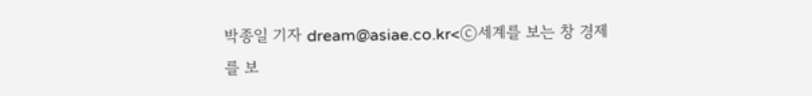박종일 기자 dream@asiae.co.kr<ⓒ세계를 보는 창 경제를 보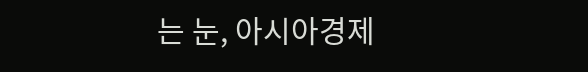는 눈, 아시아경제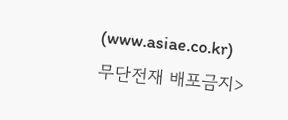(www.asiae.co.kr) 무단전재 배포금지>